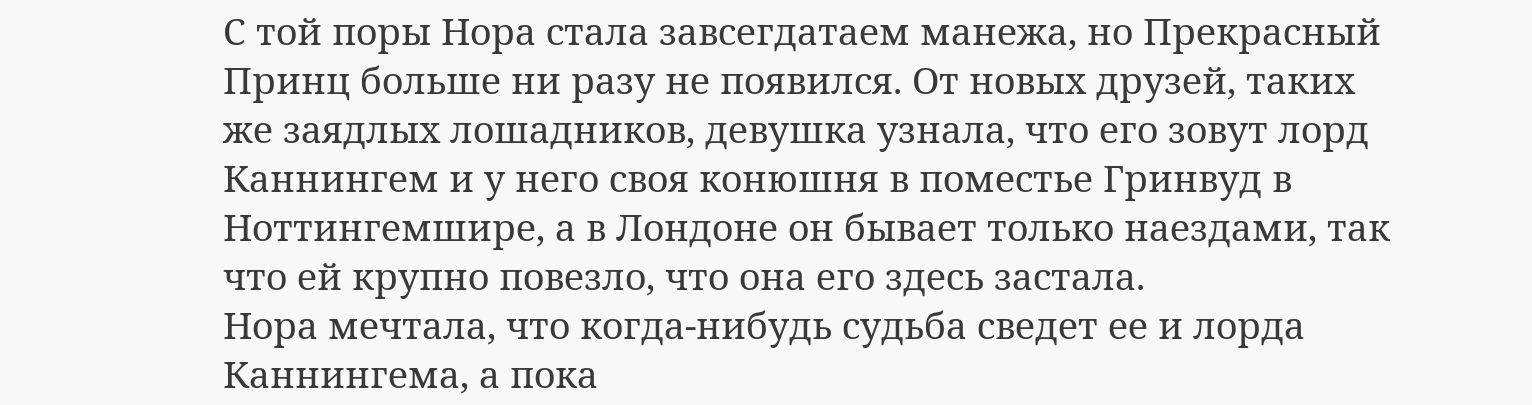С той поры Нора стала завсегдатаем манежа, но Прекрасный Принц больше ни разу не появился. От новых друзей, таких же заядлых лошадников, девушка узнала, что его зовут лорд Каннингем и у него своя конюшня в поместье Гринвуд в Ноттингемшире, а в Лондоне он бывает только наездами, так что ей крупно повезло, что она его здесь застала.
Нора мечтала, что когда-нибудь судьба сведет ее и лорда Каннингема, а пока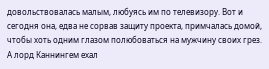довольствовалась малым, любуясь им по телевизору. Вот и сегодня она, едва не сорвав защиту проекта, примчалась домой, чтобы хоть одним глазом полюбоваться на мужчину своих грез.
А лорд Каннингем ехал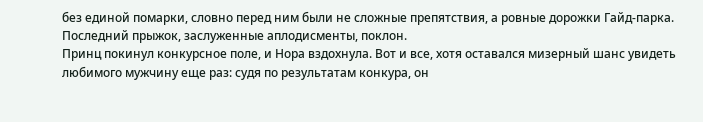без единой помарки, словно перед ним были не сложные препятствия, а ровные дорожки Гайд-парка. Последний прыжок, заслуженные аплодисменты, поклон.
Принц покинул конкурсное поле, и Нора вздохнула. Вот и все, хотя оставался мизерный шанс увидеть любимого мужчину еще раз: судя по результатам конкура, он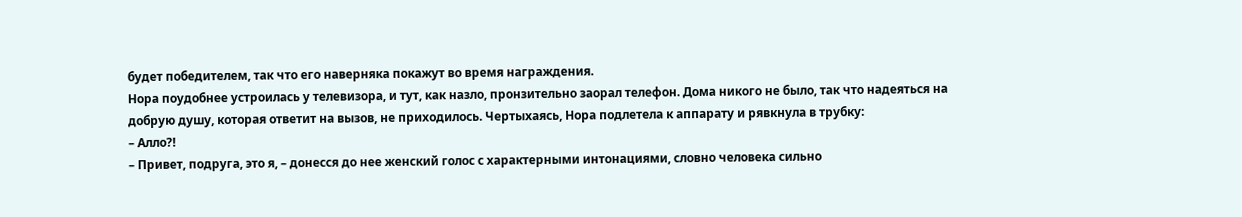будет победителем, так что его наверняка покажут во время награждения.
Нора поудобнее устроилась у телевизора, и тут, как назло, пронзительно заорал телефон. Дома никого не было, так что надеяться на добрую душу, которая ответит на вызов, не приходилось. Чертыхаясь, Нора подлетела к аппарату и рявкнула в трубку:
– Алло?!
– Привет, подруга, это я, – донесся до нее женский голос с характерными интонациями, словно человека сильно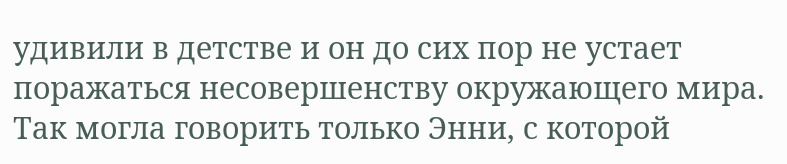удивили в детстве и он до сих пор не устает поражаться несовершенству окружающего мира.
Так могла говорить только Энни, с которой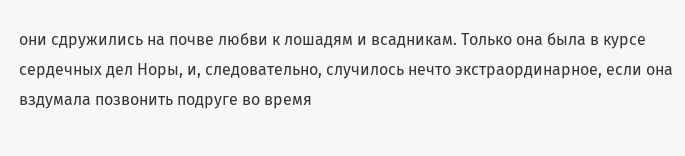они сдружились на почве любви к лошадям и всадникам. Только она была в курсе сердечных дел Норы, и, следовательно, случилось нечто экстраординарное, если она вздумала позвонить подруге во время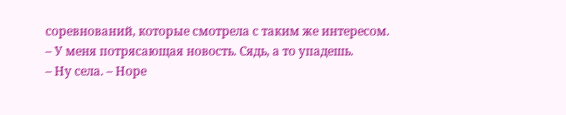соревнований, которые смотрела с таким же интересом.
– У меня потрясающая новость. Сядь, а то упадешь.
– Ну села. – Норе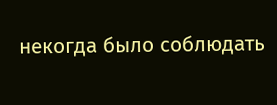некогда было соблюдать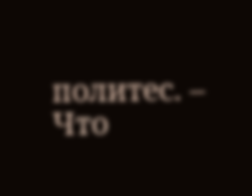политес. – Что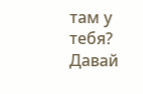там у тебя? Давай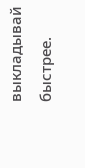выкладывай быстрее.